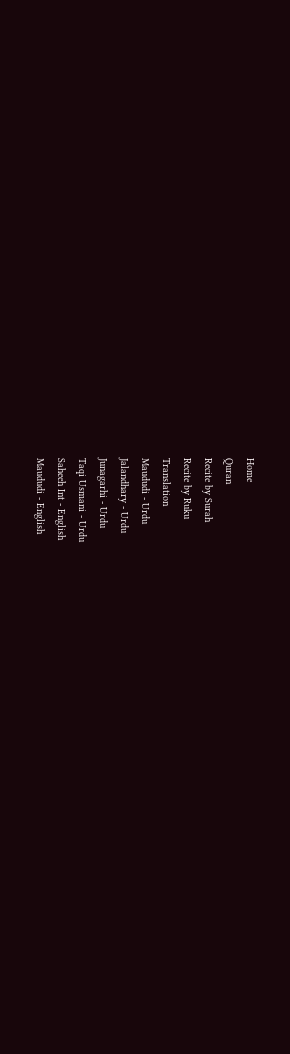Home
Quran
Recite by Surah
Recite by Ruku
Translation
Maududi - Urdu
Jalandhary - Urdu
Junagarhi - Urdu
Taqi Usmani - Urdu
Saheeh Int - English
Maududi - English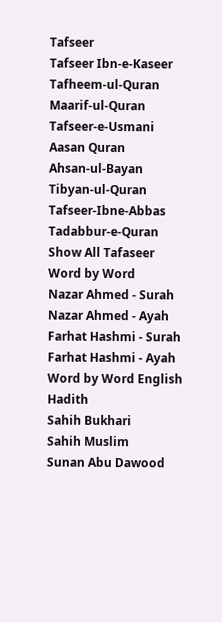Tafseer
Tafseer Ibn-e-Kaseer
Tafheem-ul-Quran
Maarif-ul-Quran
Tafseer-e-Usmani
Aasan Quran
Ahsan-ul-Bayan
Tibyan-ul-Quran
Tafseer-Ibne-Abbas
Tadabbur-e-Quran
Show All Tafaseer
Word by Word
Nazar Ahmed - Surah
Nazar Ahmed - Ayah
Farhat Hashmi - Surah
Farhat Hashmi - Ayah
Word by Word English
Hadith
Sahih Bukhari
Sahih Muslim
Sunan Abu Dawood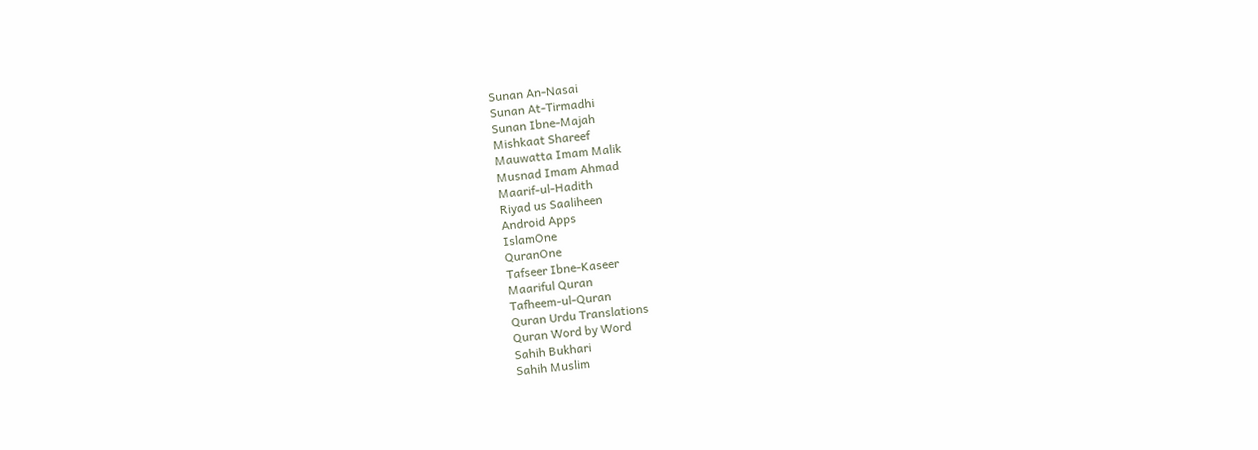Sunan An-Nasai
Sunan At-Tirmadhi
Sunan Ibne-Majah
Mishkaat Shareef
Mauwatta Imam Malik
Musnad Imam Ahmad
Maarif-ul-Hadith
Riyad us Saaliheen
Android Apps
IslamOne
QuranOne
Tafseer Ibne-Kaseer
Maariful Quran
Tafheem-ul-Quran
Quran Urdu Translations
Quran Word by Word
Sahih Bukhari
Sahih Muslim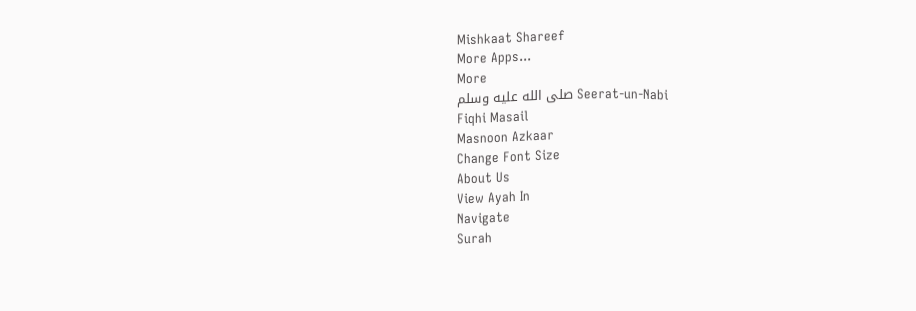Mishkaat Shareef
More Apps...
More
Seerat-un-Nabi صلى الله عليه وسلم
Fiqhi Masail
Masnoon Azkaar
Change Font Size
About Us
View Ayah In
Navigate
Surah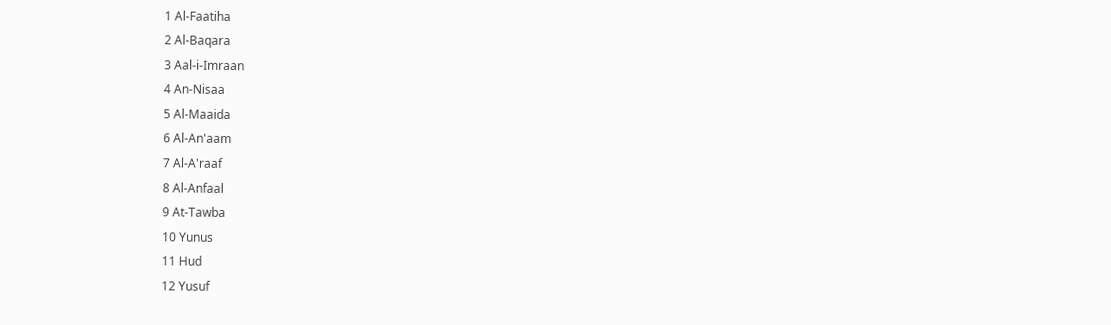1 Al-Faatiha
2 Al-Baqara
3 Aal-i-Imraan
4 An-Nisaa
5 Al-Maaida
6 Al-An'aam
7 Al-A'raaf
8 Al-Anfaal
9 At-Tawba
10 Yunus
11 Hud
12 Yusuf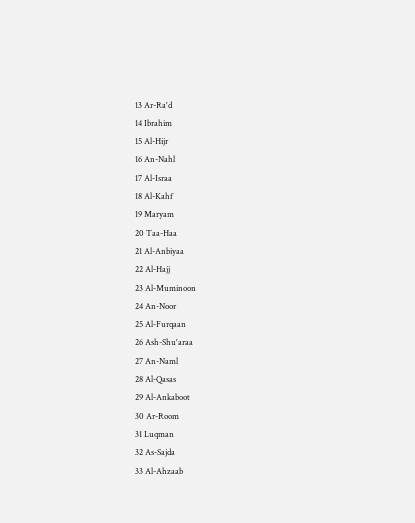13 Ar-Ra'd
14 Ibrahim
15 Al-Hijr
16 An-Nahl
17 Al-Israa
18 Al-Kahf
19 Maryam
20 Taa-Haa
21 Al-Anbiyaa
22 Al-Hajj
23 Al-Muminoon
24 An-Noor
25 Al-Furqaan
26 Ash-Shu'araa
27 An-Naml
28 Al-Qasas
29 Al-Ankaboot
30 Ar-Room
31 Luqman
32 As-Sajda
33 Al-Ahzaab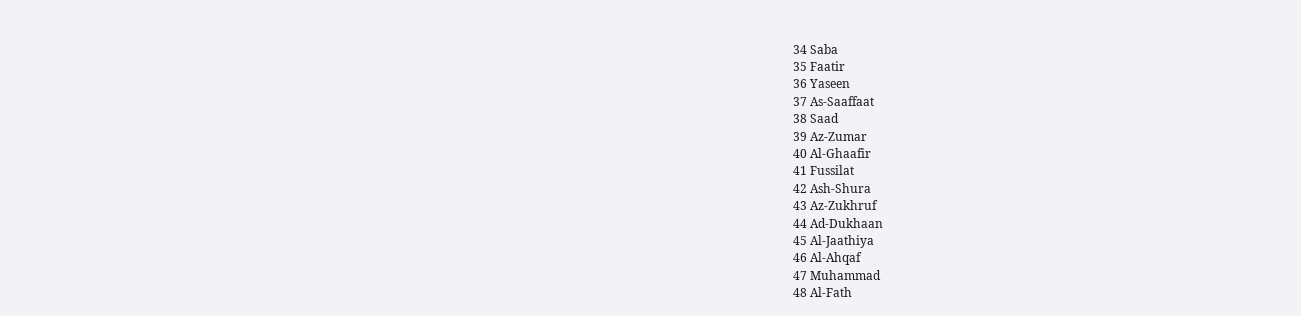34 Saba
35 Faatir
36 Yaseen
37 As-Saaffaat
38 Saad
39 Az-Zumar
40 Al-Ghaafir
41 Fussilat
42 Ash-Shura
43 Az-Zukhruf
44 Ad-Dukhaan
45 Al-Jaathiya
46 Al-Ahqaf
47 Muhammad
48 Al-Fath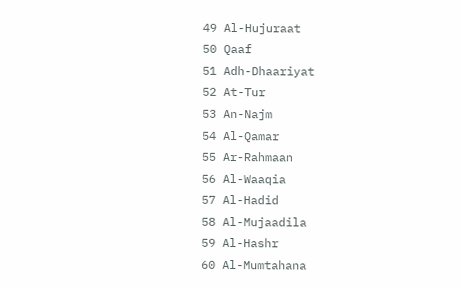49 Al-Hujuraat
50 Qaaf
51 Adh-Dhaariyat
52 At-Tur
53 An-Najm
54 Al-Qamar
55 Ar-Rahmaan
56 Al-Waaqia
57 Al-Hadid
58 Al-Mujaadila
59 Al-Hashr
60 Al-Mumtahana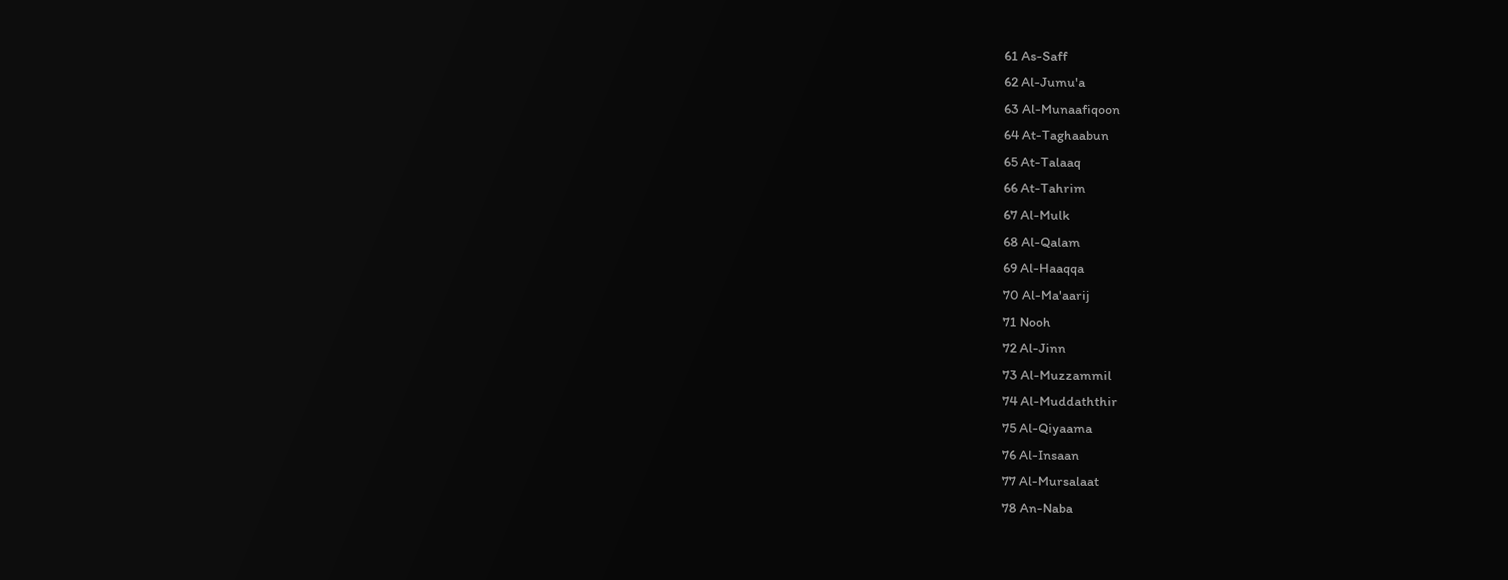61 As-Saff
62 Al-Jumu'a
63 Al-Munaafiqoon
64 At-Taghaabun
65 At-Talaaq
66 At-Tahrim
67 Al-Mulk
68 Al-Qalam
69 Al-Haaqqa
70 Al-Ma'aarij
71 Nooh
72 Al-Jinn
73 Al-Muzzammil
74 Al-Muddaththir
75 Al-Qiyaama
76 Al-Insaan
77 Al-Mursalaat
78 An-Naba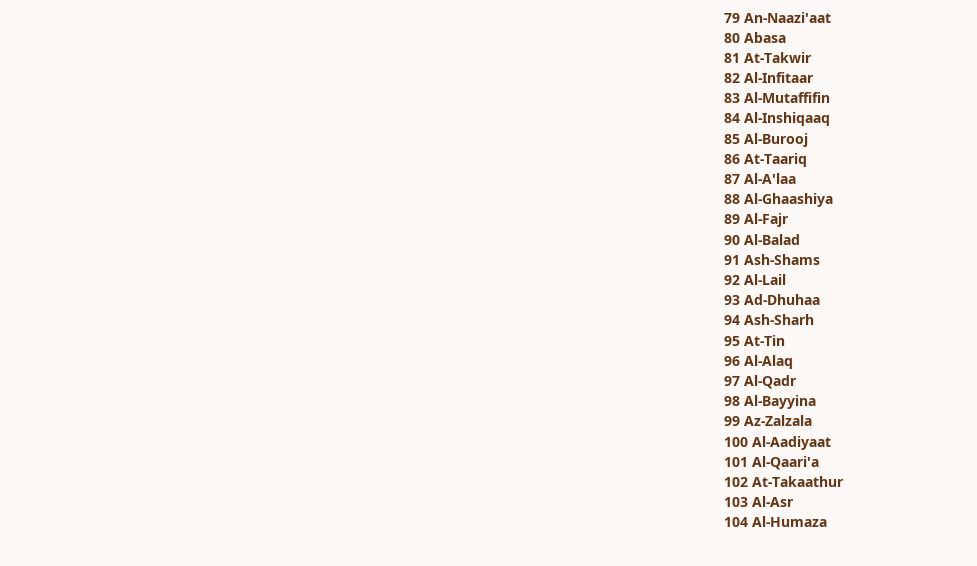79 An-Naazi'aat
80 Abasa
81 At-Takwir
82 Al-Infitaar
83 Al-Mutaffifin
84 Al-Inshiqaaq
85 Al-Burooj
86 At-Taariq
87 Al-A'laa
88 Al-Ghaashiya
89 Al-Fajr
90 Al-Balad
91 Ash-Shams
92 Al-Lail
93 Ad-Dhuhaa
94 Ash-Sharh
95 At-Tin
96 Al-Alaq
97 Al-Qadr
98 Al-Bayyina
99 Az-Zalzala
100 Al-Aadiyaat
101 Al-Qaari'a
102 At-Takaathur
103 Al-Asr
104 Al-Humaza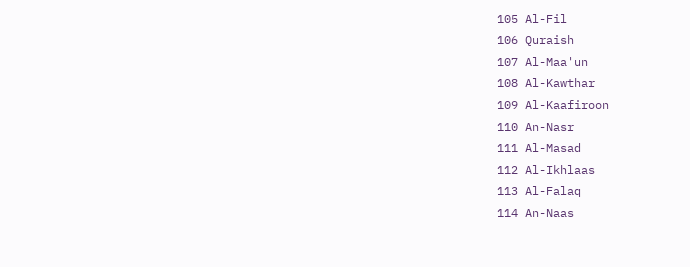105 Al-Fil
106 Quraish
107 Al-Maa'un
108 Al-Kawthar
109 Al-Kaafiroon
110 An-Nasr
111 Al-Masad
112 Al-Ikhlaas
113 Al-Falaq
114 An-Naas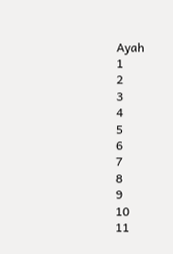Ayah
1
2
3
4
5
6
7
8
9
10
11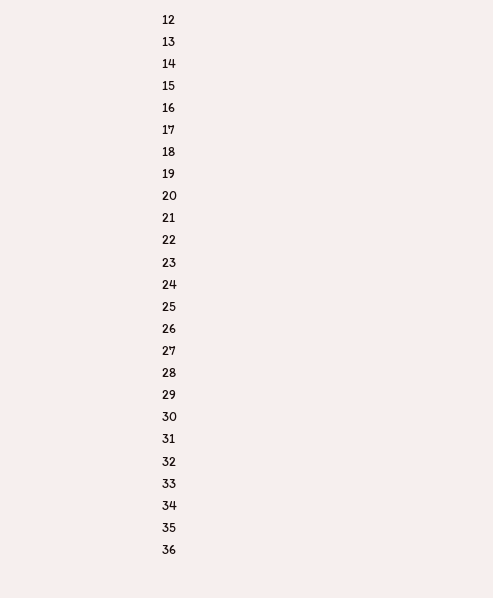12
13
14
15
16
17
18
19
20
21
22
23
24
25
26
27
28
29
30
31
32
33
34
35
36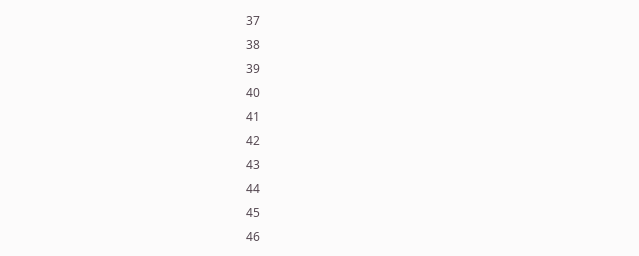37
38
39
40
41
42
43
44
45
46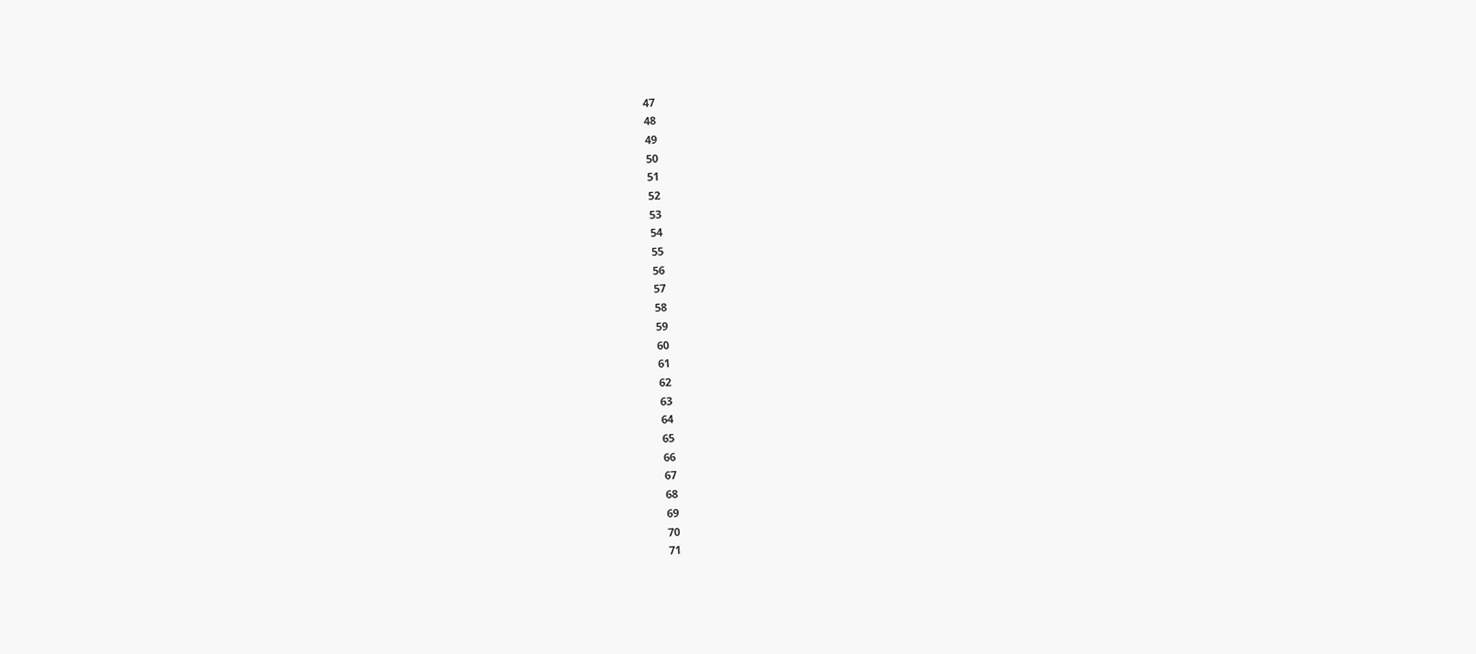47
48
49
50
51
52
53
54
55
56
57
58
59
60
61
62
63
64
65
66
67
68
69
70
71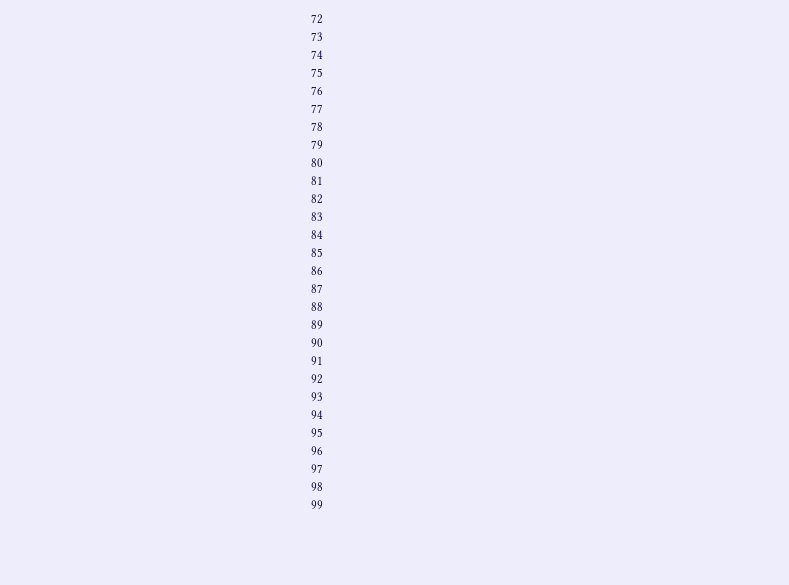72
73
74
75
76
77
78
79
80
81
82
83
84
85
86
87
88
89
90
91
92
93
94
95
96
97
98
99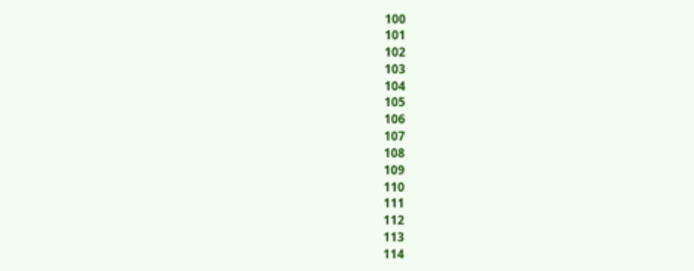100
101
102
103
104
105
106
107
108
109
110
111
112
113
114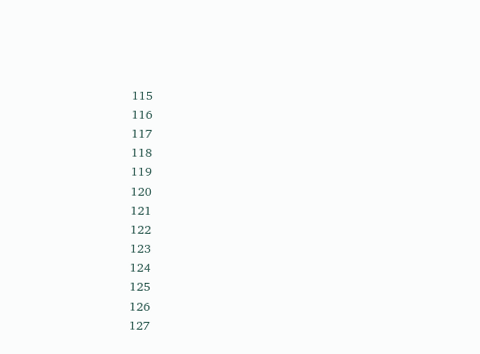115
116
117
118
119
120
121
122
123
124
125
126
127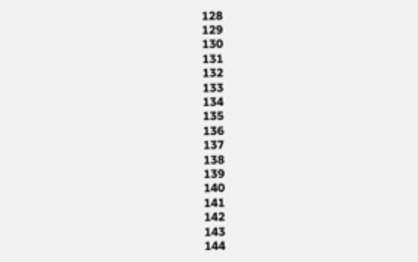128
129
130
131
132
133
134
135
136
137
138
139
140
141
142
143
144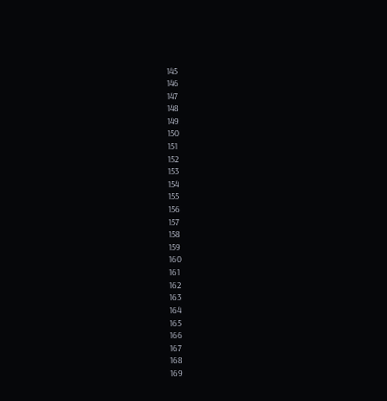145
146
147
148
149
150
151
152
153
154
155
156
157
158
159
160
161
162
163
164
165
166
167
168
169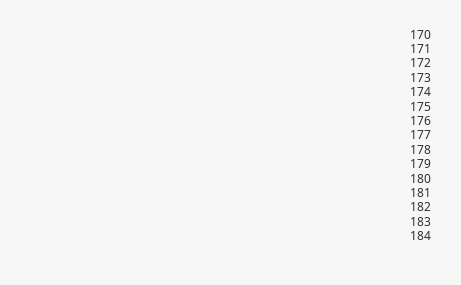170
171
172
173
174
175
176
177
178
179
180
181
182
183
184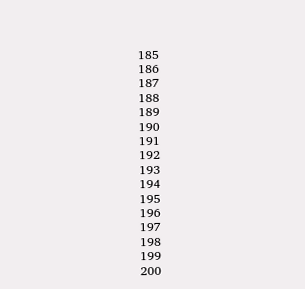185
186
187
188
189
190
191
192
193
194
195
196
197
198
199
200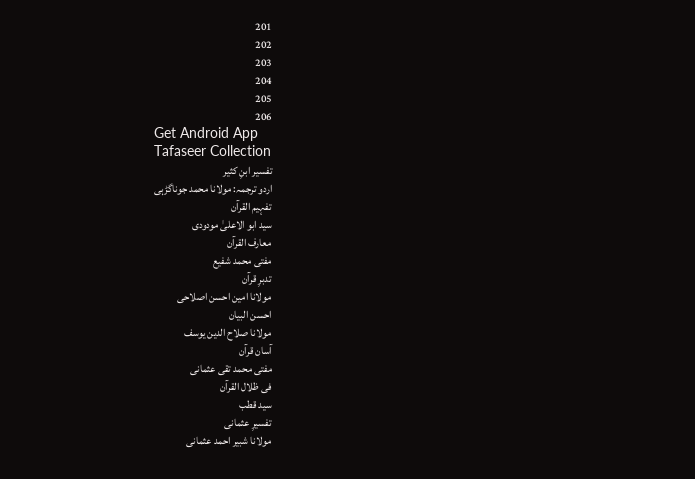201
202
203
204
205
206
Get Android App
Tafaseer Collection
تفسیر ابنِ کثیر
اردو ترجمہ: مولانا محمد جوناگڑہی
تفہیم القرآن
سید ابو الاعلیٰ مودودی
معارف القرآن
مفتی محمد شفیع
تدبرِ قرآن
مولانا امین احسن اصلاحی
احسن البیان
مولانا صلاح الدین یوسف
آسان قرآن
مفتی محمد تقی عثمانی
فی ظلال القرآن
سید قطب
تفسیرِ عثمانی
مولانا شبیر احمد عثمانی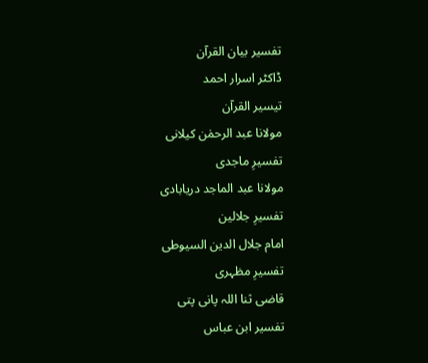تفسیر بیان القرآن
ڈاکٹر اسرار احمد
تیسیر القرآن
مولانا عبد الرحمٰن کیلانی
تفسیرِ ماجدی
مولانا عبد الماجد دریابادی
تفسیرِ جلالین
امام جلال الدین السیوطی
تفسیرِ مظہری
قاضی ثنا اللہ پانی پتی
تفسیر ابن عباس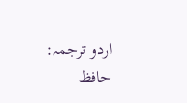اردو ترجمہ: حافظ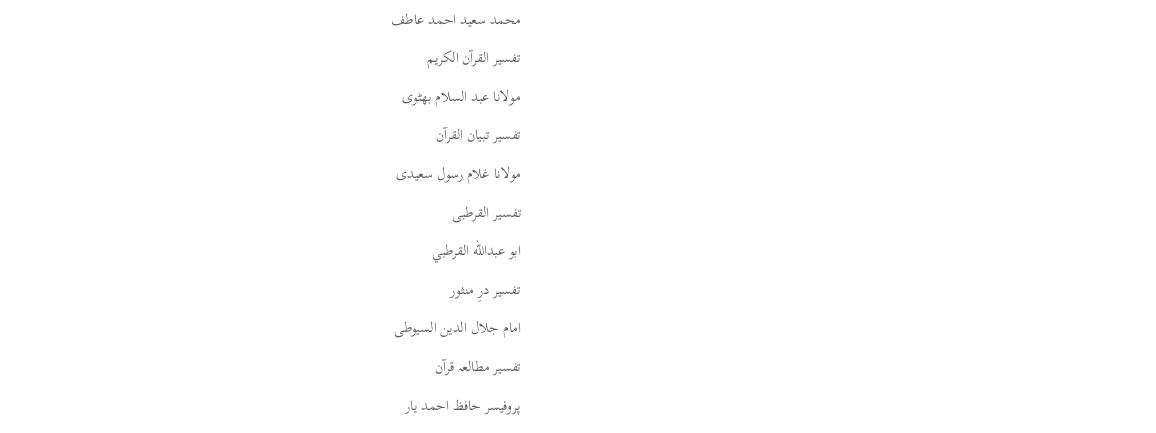محمد سعید احمد عاطف
تفسیر القرآن الکریم
مولانا عبد السلام بھٹوی
تفسیر تبیان القرآن
مولانا غلام رسول سعیدی
تفسیر القرطبی
ابو عبدالله القرطبي
تفسیر درِ منثور
امام جلال الدین السیوطی
تفسیر مطالعہ قرآن
پروفیسر حافظ احمد یار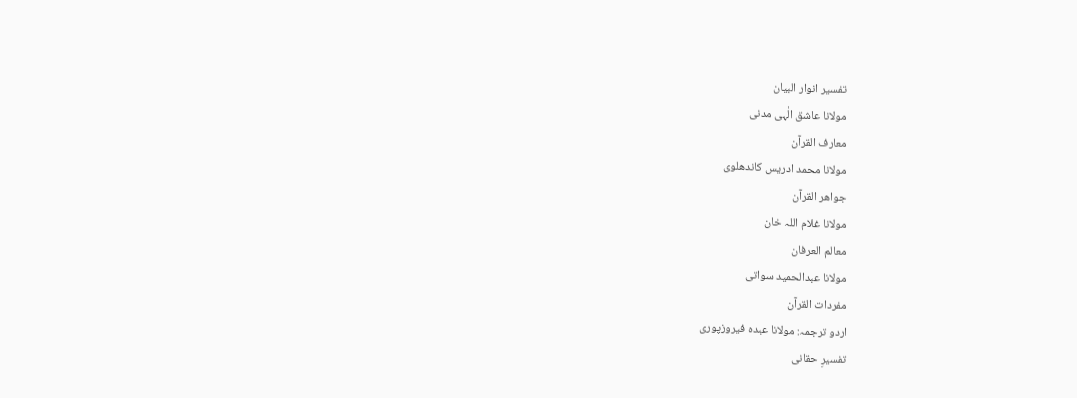تفسیر انوار البیان
مولانا عاشق الٰہی مدنی
معارف القرآن
مولانا محمد ادریس کاندھلوی
جواھر القرآن
مولانا غلام اللہ خان
معالم العرفان
مولانا عبدالحمید سواتی
مفردات القرآن
اردو ترجمہ: مولانا عبدہ فیروزپوری
تفسیرِ حقانی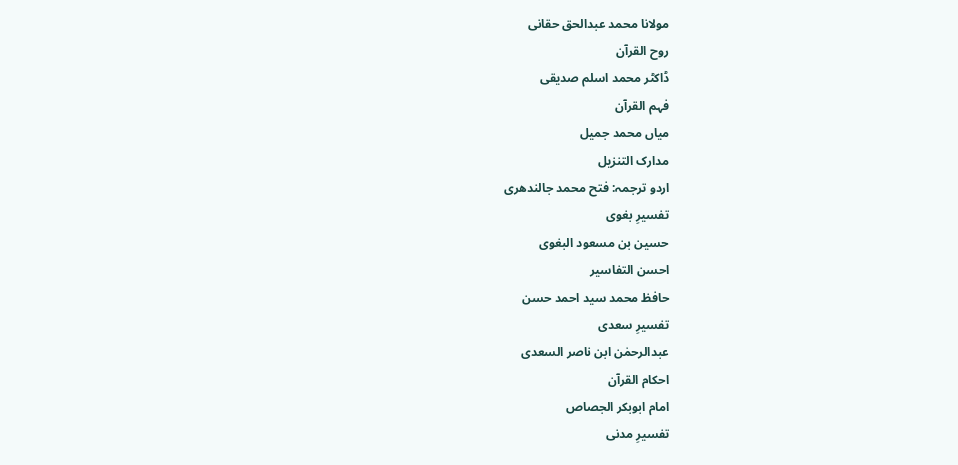مولانا محمد عبدالحق حقانی
روح القرآن
ڈاکٹر محمد اسلم صدیقی
فہم القرآن
میاں محمد جمیل
مدارک التنزیل
اردو ترجمہ: فتح محمد جالندھری
تفسیرِ بغوی
حسین بن مسعود البغوی
احسن التفاسیر
حافظ محمد سید احمد حسن
تفسیرِ سعدی
عبدالرحمٰن ابن ناصر السعدی
احکام القرآن
امام ابوبکر الجصاص
تفسیرِ مدنی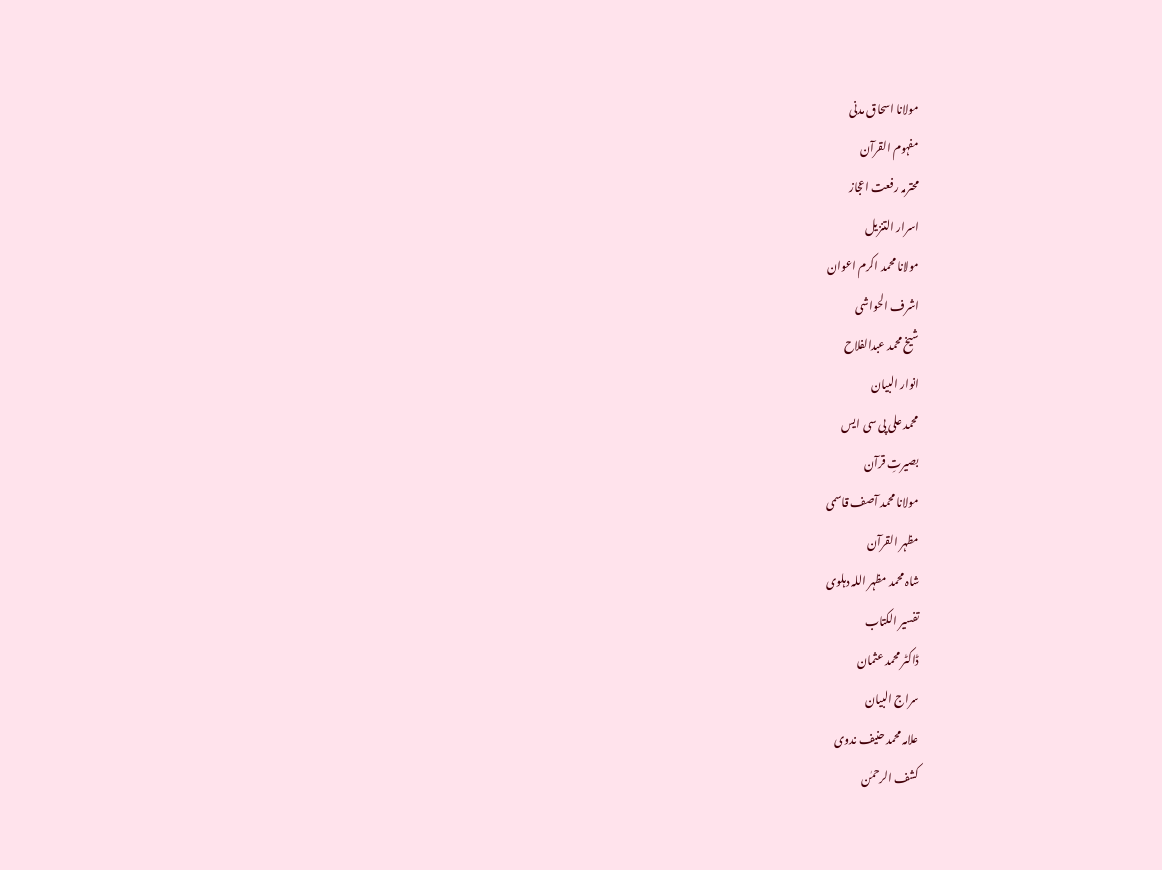مولانا اسحاق مدنی
مفہوم القرآن
محترمہ رفعت اعجاز
اسرار التنزیل
مولانا محمد اکرم اعوان
اشرف الحواشی
شیخ محمد عبدالفلاح
انوار البیان
محمد علی پی سی ایس
بصیرتِ قرآن
مولانا محمد آصف قاسمی
مظہر القرآن
شاہ محمد مظہر اللہ دہلوی
تفسیر الکتاب
ڈاکٹر محمد عثمان
سراج البیان
علامہ محمد حنیف ندوی
کشف الرحمٰن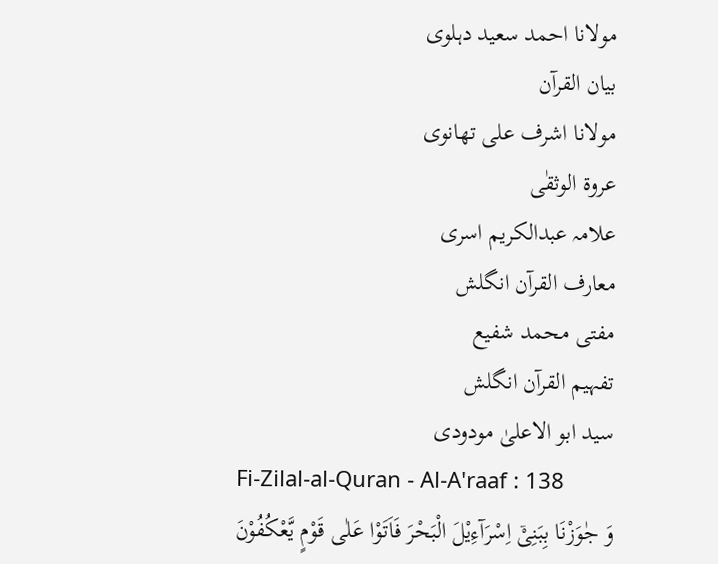مولانا احمد سعید دہلوی
بیان القرآن
مولانا اشرف علی تھانوی
عروۃ الوثقٰی
علامہ عبدالکریم اسری
معارف القرآن انگلش
مفتی محمد شفیع
تفہیم القرآن انگلش
سید ابو الاعلیٰ مودودی
Fi-Zilal-al-Quran - Al-A'raaf : 138
وَ جٰوَزْنَا بِبَنِیْۤ اِسْرَآءِیْلَ الْبَحْرَ فَاَتَوْا عَلٰى قَوْمٍ یَّعْكُفُوْنَ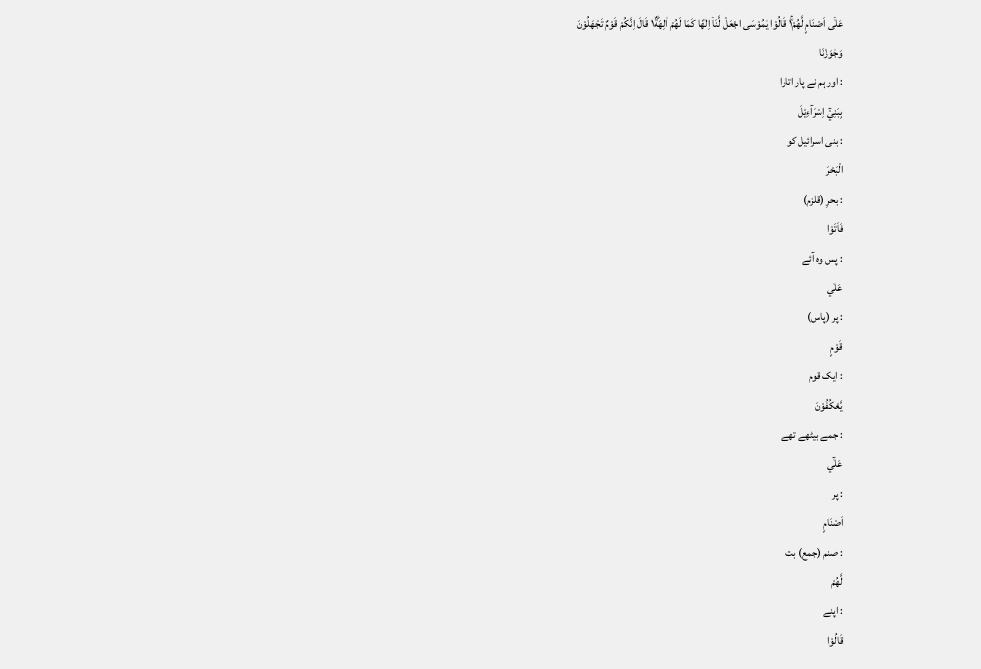عَلٰۤى اَصْنَامٍ لَّهُمْ١ۚ قَالُوْا یٰمُوْسَى اجْعَلْ لَّنَاۤ اِلٰهًا كَمَا لَهُمْ اٰلِهَةٌ١ؕ قَالَ اِنَّكُمْ قَوْمٌ تَجْهَلُوْنَ
وَجٰوَزْنَا
: اور ہم نے پار اتارا
بِبَنِيْٓ اِسْرَآءِيْلَ
: بنی اسرائیل کو
الْبَحْرَ
: بحرِ (قلزم)
فَاَتَوْا
: پس وہ آئے
عَلٰي
: پر (پاس)
قَوْمٍ
: ایک قوم
يَّعْكُفُوْنَ
: جمے بیٹھے تھے
عَلٰٓي
: پر
اَصْنَامٍ
: صنم (جمع) بت
لَّهُمْ
: اپنے
قَالُوْا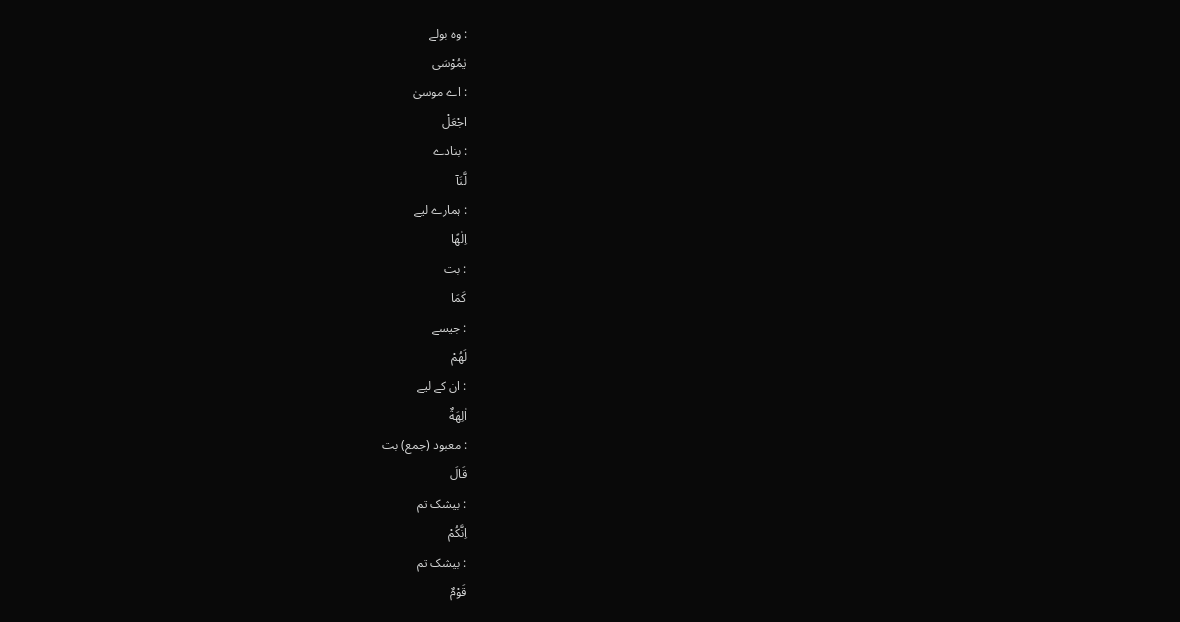: وہ بولے
يٰمُوْسَى
: اے موسیٰ
اجْعَلْ
: بنادے
لَّنَآ
: ہمارے لیے
اِلٰهًا
: بت
كَمَا
: جیسے
لَهُمْ
: ان کے لیے
اٰلِهَةٌ
: معبود (جمع) بت
قَالَ
: بیشک تم
اِنَّكُمْ
: بیشک تم
قَوْمٌ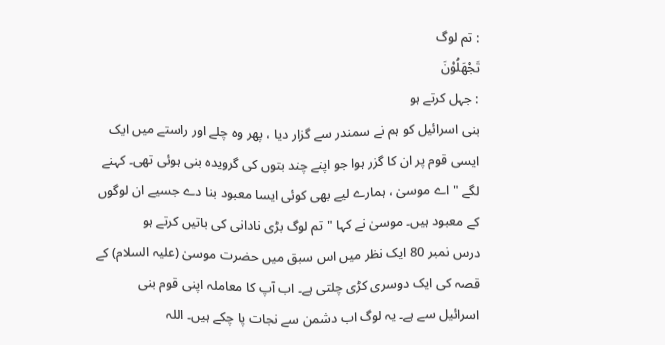: تم لوگ
تَجْهَلُوْنَ
: جہل کرتے ہو
بنی اسرائیل کو ہم نے سمندر سے گزار دیا ، پھر وہ چلے اور راستے میں ایک ایسی قوم پر ان کا گزر ہوا جو اپنے چند بتوں کی گرویدہ بنی ہوئی تھی۔ کہنے لگے " اے موسیٰ ، ہمارے لیے بھی کوئی ایسا معبود بنا دے جسیے ان لوگوں کے معبود ہیں۔ موسیٰ نے کہا " تم لوگ بڑی نادانی کی باتیں کرتے ہو
درس نمبر 80 ایک نظر میں اس سبق میں حضرت موسیٰ (علیہ السلام) کے قصہ کی ایک دوسری کڑی چلتی ہے۔ اب آپ کا معاملہ اپنی قوم بنی اسرائیل سے ہے۔ یہ لوگ اب دشمن سے نجات پا چکے ہیں۔ اللہ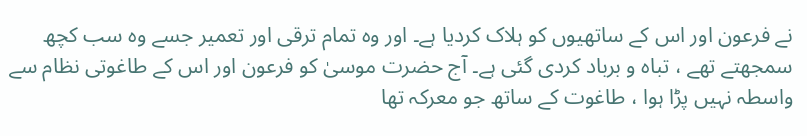نے فرعون اور اس کے ساتھیوں کو ہلاک کردیا ہے۔ اور وہ تمام ترقی اور تعمیر جسے وہ سب کچھ سمجھتے تھے ، تباہ و برباد کردی گئی ہے۔ آج حضرت موسیٰ کو فرعون اور اس کے طاغوتی نظام سے واسطہ نہیں پڑا ہوا ، طاغوت کے ساتھ جو معرکہ تھا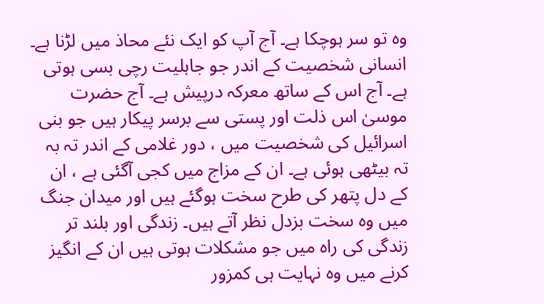وہ تو سر ہوچکا ہے۔ آج آپ کو ایک نئے محاذ میں لڑنا ہے۔ انسانی شخصیت کے اندر جو جاہلیت رچی بسی ہوتی ہے۔ آج اس کے ساتھ معرکہ درپیش ہے۔ آج حضرت موسیٰ اس ذلت اور پستی سے برسر پیکار ہیں جو بنی اسرائیل کی شخصیت میں ، دور غلامی کے اندر تہ بہ تہ بیٹھی ہوئی ہے۔ ان کے مزاج میں کجی آگئی ہے ، ان کے دل پتھر کی طرح سخت ہوگئے ہیں اور میدان جنگ میں وہ سخت بزدل نظر آتے ہیں۔ زندگی اور بلند تر زندگی کی راہ میں جو مشکلات ہوتی ہیں ان کے انگیز کرنے میں وہ نہایت ہی کمزور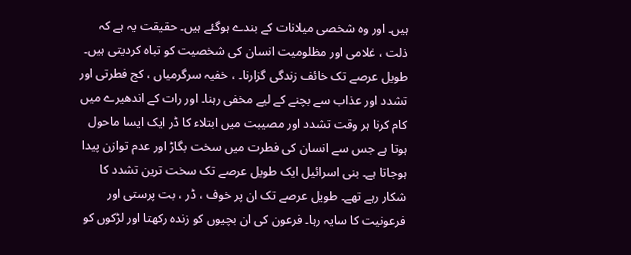ہیں۔ اور وہ شخصی میلانات کے بندے ہوگئے ہیں۔ حقیقت یہ ہے کہ ذلت ، غلامی اور مظلومیت انسان کی شخصیت کو تباہ کردیتی ہیں۔ طویل عرصے تک خائف زندگی گزارنا۔ ، خفیہ سرگرمیاں ، کج فطرتی اور تشدد اور عذاب سے بچنے کے لیے مخفی رہنا۔ اور رات کے اندھیرے میں کام کرنا ہر وقت تشدد اور مصیبت میں ابتلاء کا ڈر ایک ایسا ماحول ہوتا ہے جس سے انسان کی فطرت میں سخت بگاڑ اور عدم توازن پیدا ہوجاتا ہے۔ بنی اسرائیل ایک طویل عرصے تک سخت ترین تشدد کا شکار رہے تھے۔ طویل عرصے تک ان پر خوف ، ڈر ، بت پرستی اور فرعونیت کا سایہ رہا۔ فرعون کی ان بچیوں کو زندہ رکھتا اور لڑکوں کو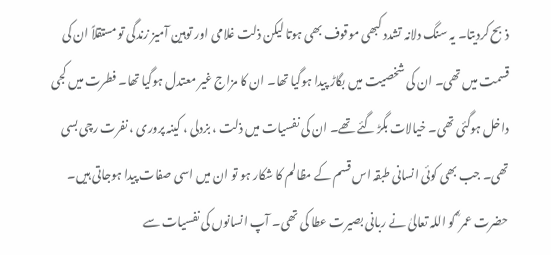ذبح کردیتا۔ یہ سنگ دلانہ تشدد کبھی موقوف بھی ہوتا لیکن ذلت غلامی اور توہین آمیز زندگی تو مستقلاً ان کی قسمت میں تھی۔ ان کی شخصیت میں بگاڑ پیدا ہوگیا تھا۔ ان کا مزاج غیر معتدل ہوگیا تھا۔ فطرت میں کجی داخل ہوگئی تھی۔ خیالات بگڑ گئے تھے۔ ان کی نفسیات میں ذلت ، بزدلی ، کینہ پروری ، نفرت رچی بسی تھی۔ جب بھی کوئی انسانی طبقہ اس قسم کے مظالم کا شکار ہو تو ان میں اسی صفات پیدا ہوجاتی ہیں۔ حضرت عمر ؓ کو اللہ تعالیٰ نے ربانی بصیرت عطا کی تھی۔ آپ انسانوں کی نفسیات سے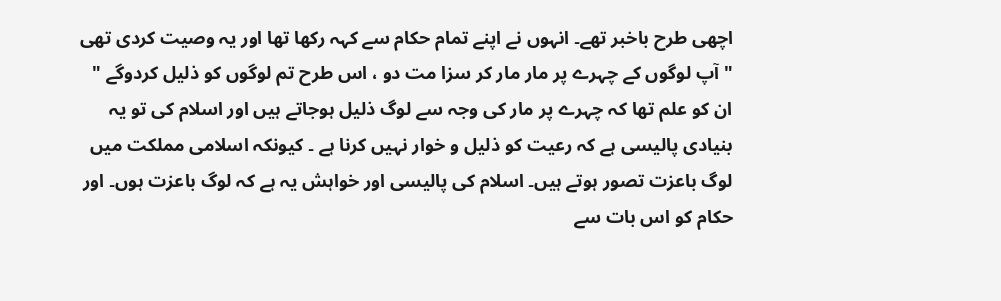اچھی طرح باخبر تھے۔ انہوں نے اپنے تمام حکام سے کہہ رکھا تھا اور یہ وصیت کردی تھی " آپ لوگوں کے چہرے پر مار مار کر سزا مت دو ، اس طرح تم لوگوں کو ذلیل کردوگے " ان کو علم تھا کہ چہرے پر مار کی وجہ سے لوگ ذلیل ہوجاتے ہیں اور اسلام کی تو یہ بنیادی پالیسی ہے کہ رعیت کو ذلیل و خوار نہیں کرنا ہے ۔ کیونکہ اسلامی مملکت میں لوگ باعزت تصور ہوتے ہیں۔ اسلام کی پالیسی اور خواہش یہ ہے کہ لوگ باعزت ہوں۔ اور حکام کو اس بات سے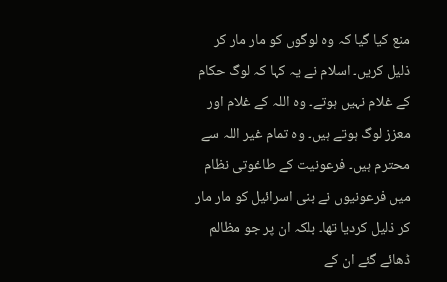منع کیا گیا کہ وہ لوگوں کو مار مار کر ذلیل کریں۔ اسلام نے یہ کہا کہ لوگ حکام کے غلام نہیں ہوتے۔ وہ اللہ کے غلام اور معزز لوگ ہوتے ہیں۔ وہ تمام غیر اللہ سے محترم ہیں۔ فرعونیت کے طاغوتی نظام میں فرعونیوں نے بنی اسرائیل کو مار مار کر ذلیل کردیا تھا۔ بلکہ ان پر جو مظالم ڈھائے گئے ان کے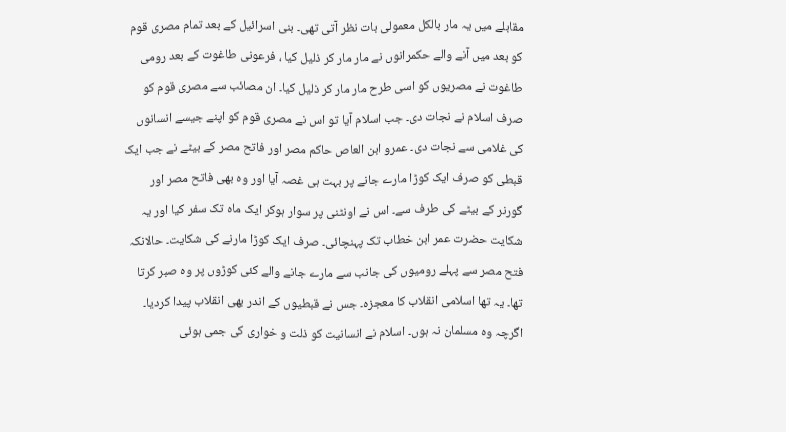مقابلے میں یہ مار بالکل معمولی بات نظر آتی تھی۔ بنی اسرائیل کے بعد تمام مصری قوم کو بعد میں آنے والے حکمرانوں نے مار مار کر ذلیل کیا ، فرعونی طاغوت کے بعد رومی طاغوت نے مصریوں کو اسی طرح مار مار کر ذلیل کیا۔ ان مصائب سے مصری قوم کو صرف اسلام نے نجات دی۔ جب اسلام آیا تو اس نے مصری قوم کو اپنے جیسے انسانوں کی غلامی سے نجات دی۔ عمرو ابن العاص حاکم مصر اور فاتح مصر کے بیٹے نے جب ایک قبطی کو صرف ایک کوڑا مارے جانے پر بہت ہی غصہ آیا اور وہ بھی فاتح مصر اور گورنر کے بیٹے کی طرف سے۔ اس نے اونٹنی پر سوار ہوکر ایک ماہ تک سفر کیا اور یہ شکایت حضرت عمر ابن خطاب تک پہنچائی۔ صرف ایک کوڑا مارنے کی شکایت۔ حالانکہ فتح مصر سے پہلے رومیوں کی جانب سے مارے جانے والے کئی کوڑوں پر وہ صبر کرتا تھا۔ یہ تھا اسلامی انقلاب کا معجزہ۔ جس نے قبطیوں کے اندر بھی انقلاب پیدا کردیا۔ اگرچہ وہ مسلمان نہ ہوں۔ اسلام نے انسانیت کو ذلت و خواری کی جمی ہوئی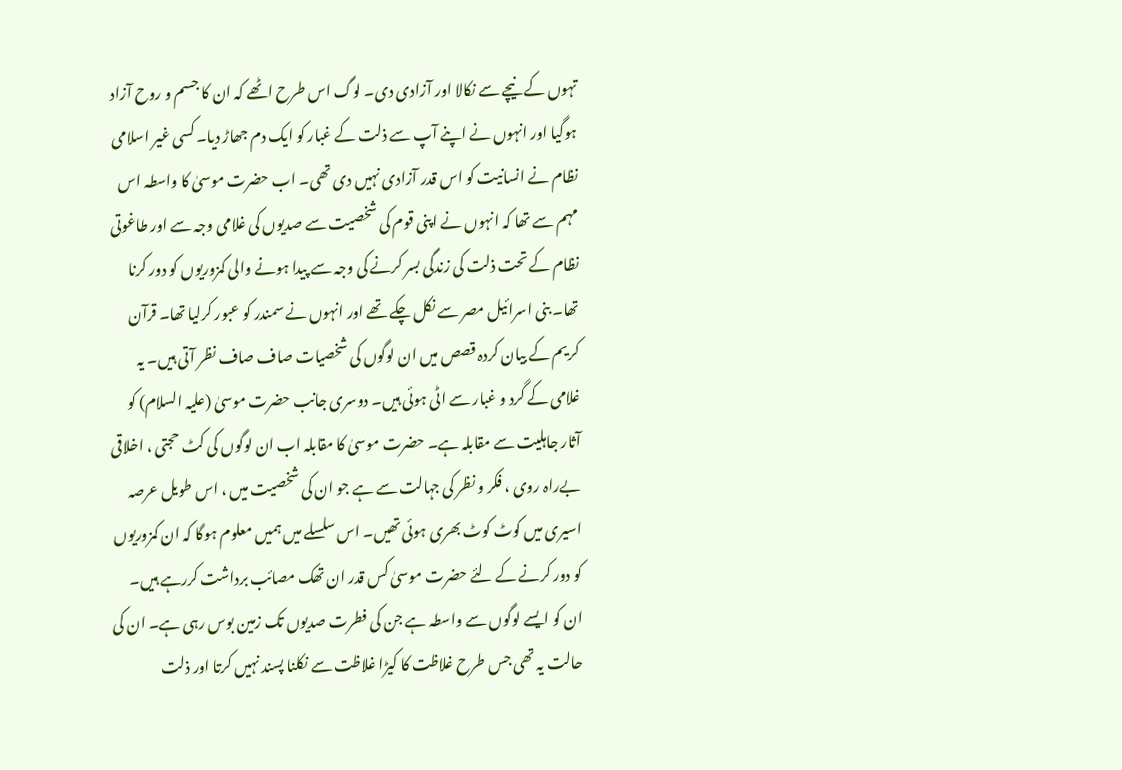تہوں کے نیچے سے نکالا اور آزادی دی۔ لوگ اس طرح اٹھے کہ ان کا جسم و روح آزاد ہوگیا اور انہوں نے اپنے آپ سے ذلت کے غبار کو ایک دم جھاڑ دیا۔ کسی غیر اسلامی نظام نے انسانیت کو اس قدر آزادی نہیں دی تھی۔ اب حضرت موسیٰ کا واسطہ اس مہم سے تھا کہ انہوں نے اپنی قوم کی شخصیت سے صدیوں کی غلامی وجہ سے اور طاغوتی نظام کے تحت ذلت کی زندگی بسر کرنے کی وجہ سے پیدا ہونے والی کمزوریوں کو دور کرنا تھا۔ بنی اسرائیل مصر سے نکل چکے تھے اور انہوں نے سمندر کو عبور کرلیا تھا۔ قرآن کریم کے بیان کردہ قصص میں ان لوگوں کی شخصیات صاف صاف نظر آتی ہیں۔ یہ غلامی کے گرد و غبار سے اٹی ہوئی ہیں۔ دوسری جانب حضرت موسیٰ (علیہ السلام) کو آثار جاہلیت سے مقابلہ ہے۔ حضرت موسیٰ کا مقابلہ اب ان لوگوں کی کٹ حجتی ، اخلاقی بےراہ روی ، فکر و نظر کی جہالت سے ہے جو ان کی شخصیت میں ، اس طویل عرصہ اسیری میں کوٹ کوٹ بھری ہوئی تھیں۔ اس سلسلے میں ہمیں معلوم ہوگا کہ ان کمزوریوں کو دور کرنے کے لئے حضرت موسیٰ کس قدر ان تھک مصائب برداشت کررہے ہیں۔ ان کو ایسے لوگوں سے واسطہ ہے جن کی فطرت صدیوں تک زمین بوس رہی ہے۔ ان کی حالت یہ تھی جس طرح غلاظت کا کیڑا غلاظت سے نکلنا پسند نہیں کرتا اور ذلت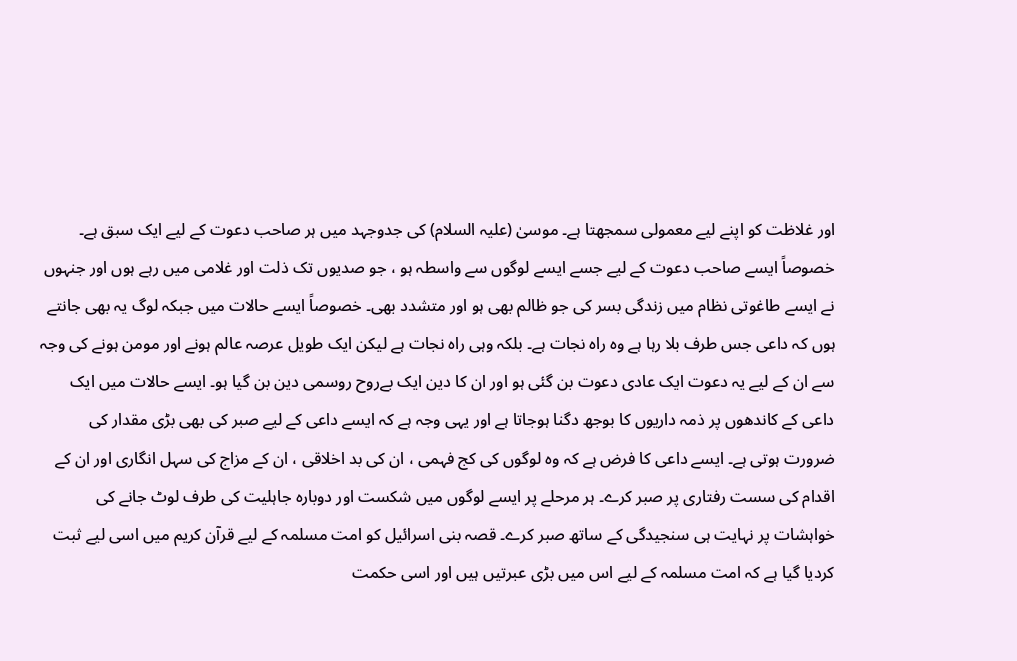اور غلاظت کو اپنے لیے معمولی سمجھتا ہے۔ موسیٰ (علیہ السلام) کی جدوجہد میں ہر صاحب دعوت کے لیے ایک سبق ہے۔ خصوصاً ایسے صاحب دعوت کے لیے جسے ایسے لوگوں سے واسطہ ہو ، جو صدیوں تک ذلت اور غلامی میں رہے ہوں اور جنہوں نے ایسے طاغوتی نظام میں زندگی بسر کی جو ظالم بھی ہو اور متشدد بھی۔ خصوصاً ایسے حالات میں جبکہ لوگ یہ بھی جانتے ہوں کہ داعی جس طرف بلا رہا ہے وہ راہ نجات ہے۔ بلکہ وہی راہ نجات ہے لیکن ایک طویل عرصہ عالم ہونے اور مومن ہونے کی وجہ سے ان کے لیے یہ دعوت ایک عادی دعوت بن گئی ہو اور ان کا دین ایک بےروح روسمی دین بن گیا ہو۔ ایسے حالات میں ایک داعی کے کاندھوں پر ذمہ داریوں کا بوجھ دگنا ہوجاتا ہے اور یہی وجہ ہے کہ ایسے داعی کے لیے صبر کی بھی بڑی مقدار کی ضرورت ہوتی ہے۔ ایسے داعی کا فرض ہے کہ وہ لوگوں کی کج فہمی ، ان کی بد اخلاقی ، ان کے مزاج کی سہل انگاری اور ان کے اقدام کی سست رفتاری پر صبر کرے۔ ہر مرحلے پر ایسے لوگوں میں شکست اور دوبارہ جاہلیت کی طرف لوٹ جانے کی خواہشات پر نہایت ہی سنجیدگی کے ساتھ صبر کرے۔ قصہ بنی اسرائیل کو امت مسلمہ کے لیے قرآن کریم میں اسی لیے ثبت کردیا گیا ہے کہ امت مسلمہ کے لیے اس میں بڑی عبرتیں ہیں اور اسی حکمت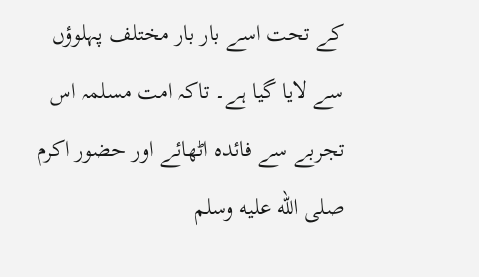کے تحت اسے بار بار مختلف پہلوؤں سے لایا گیا ہے۔ تاکہ امت مسلمہ اس تجربے سے فائدہ اٹھائے اور حضور اکرم صلى الله عليه وسلم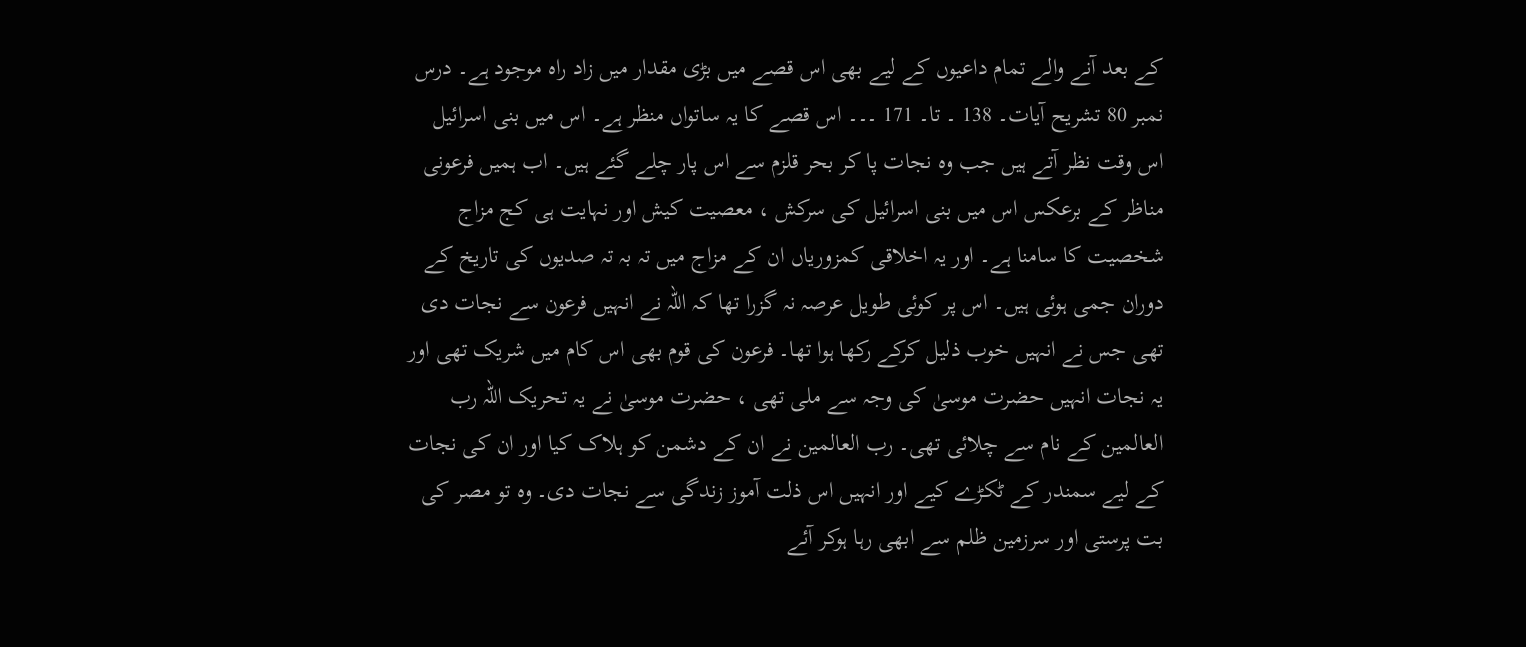کے بعد آنے والے تمام داعیوں کے لیے بھی اس قصے میں بڑی مقدار میں زاد راہ موجود ہے۔ درس نمبر 80 تشریح آیات۔ 138 ۔ تا۔ 171 ۔۔۔ اس قصے کا یہ ساتواں منظر ہے۔ اس میں بنی اسرائیل اس وقت نظر آتے ہیں جب وہ نجات پا کر بحر قلزم سے اس پار چلے گئے ہیں۔ اب ہمیں فرعونی مناظر کے برعکس اس میں بنی اسرائیل کی سرکش ، معصیت کیش اور نہایت ہی کج مزاج شخصیت کا سامنا ہے۔ اور یہ اخلاقی کمزوریاں ان کے مزاج میں تہ بہ تہ صدیوں کی تاریخ کے دوران جمی ہوئی ہیں۔ اس پر کوئی طویل عرصہ نہ گزرا تھا کہ اللہ نے انہیں فرعون سے نجات دی تھی جس نے انہیں خوب ذلیل کرکے رکھا ہوا تھا۔ فرعون کی قوم بھی اس کام میں شریک تھی اور یہ نجات انہیں حضرت موسیٰ کی وجہ سے ملی تھی ، حضرت موسیٰ نے یہ تحریک اللہ رب العالمین کے نام سے چلائی تھی۔ رب العالمین نے ان کے دشمن کو ہلاک کیا اور ان کی نجات کے لیے سمندر کے ٹکڑے کیے اور انہیں اس ذلت آموز زندگی سے نجات دی۔ وہ تو مصر کی بت پرستی اور سرزمین ظلم سے ابھی رہا ہوکر آئے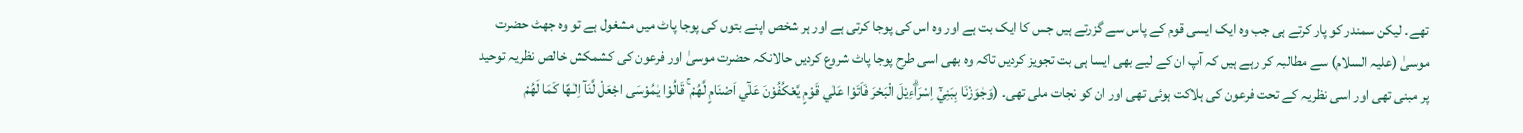تھے۔ لیکن سمندر کو پار کرتے ہی جب وہ ایک ایسی قوم کے پاس سے گزرتے ہیں جس کا ایک بت ہے اور وہ اس کی پوجا کرتی ہے اور ہر شخص اپنے بتوں کی پوجا پاٹ میں مشغول ہے تو وہ جھٹ حضرت موسیٰ (علیہ السلام) سے مطالبہ کر رہے ہیں کہ آپ ان کے لیے بھی ایسا ہی بت تجویز کردیں تاکہ وہ بھی اسی طرح پوجا پاٹ شروع کردیں حالانکہ حضرت موسیٰ اور فرعون کی کشمکش خالص نظریہ توحید پر مبنی تھی اور اسی نظریہ کے تحت فرعون کی ہلاکت ہوئی تھی اور ان کو نجات ملی تھی۔ (وَجٰوَزْنَا بِبَنِيْٓ اِسْرَاۗءِيْلَ الْبَحْرَ فَاَتَوْا عَلٰي قَوْمٍ يَّعْكُفُوْنَ عَلٰٓي اَصْنَامٍ لَّهُمْ ۚ قَالُوْا يٰمُوْسَى اجْعَلْ لَّنَآ اِلٰـهًا كَمَا لَهُمْ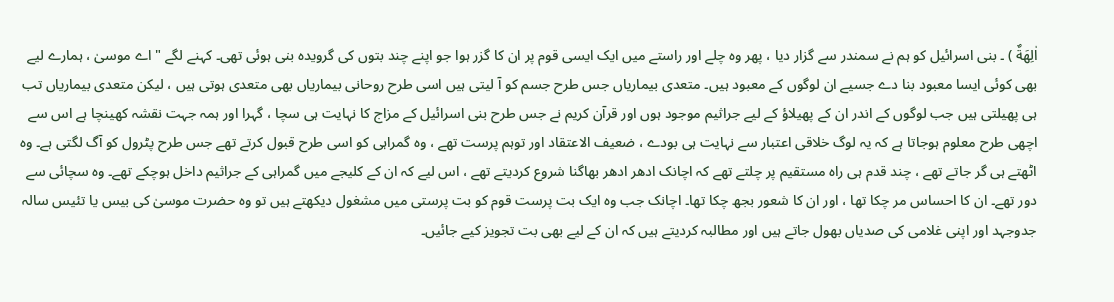اٰلِهَةٌ ) ۔ بنی اسرائیل کو ہم نے سمندر سے گزار دیا ، پھر وہ چلے اور راستے میں ایک ایسی قوم پر ان کا گزر ہوا جو اپنے چند بتوں کی گرویدہ بنی ہوئی تھی۔ کہنے لگے " اے موسیٰ ، ہمارے لیے بھی کوئی ایسا معبود بنا دے جسیے ان لوگوں کے معبود ہیں۔ متعدی بیماریاں جس طرح جسم کو آ لیتی ہیں اسی طرح روحانی بیماریاں بھی متعدی ہوتی ہیں ، لیکن متعدی بیماریاں تب ہی پھیلتی ہیں جب لوگوں کے اندر ان کے پھیلاؤ کے لیے جراثیم موجود ہوں اور قرآن کریم نے جس طرح بنی اسرائیل کے مزاج کا نہایت ہی سچا ، گہرا اور ہمہ جہت نقشہ کھینچا ہے اس سے اچھی طرح معلوم ہوجاتا ہے کہ یہ لوگ خلاقی اعتبار سے نہایت ہی بودے ، ضعیف الاعتقاد اور توہم پرست تھے ، وہ گمراہی کو اسی طرح قبول کرتے تھے جس طرح پٹرول کو آگ لگتی ہے۔ وہ اٹھتے ہی گر جاتے تھے ، چند قدم ہی راہ مستقیم پر چلتے تھے کہ اچانک ادھر ادھر بھاگنا شروع کردیتے تھے ، اس لیے کہ ان کے کلیجے میں گمراہی کے جراثیم داخل ہوچکے تھے۔ وہ سچائی سے دور تھے۔ ان کا احساس مر چکا تھا ، اور ان کا شعور بجھ چکا تھا۔ اچانک جب وہ ایک بت پرست قوم کو بت پرستی میں مشغول دیکھتے ہیں تو وہ حضرت موسیٰ کی بیس یا تئیس سالہ جدوجہد اور اپنی غلامی کی صدیاں بھول جاتے ہیں اور مطالبہ کردیتے ہیں کہ ان کے لیے بھی بت تجویز کیے جائیں۔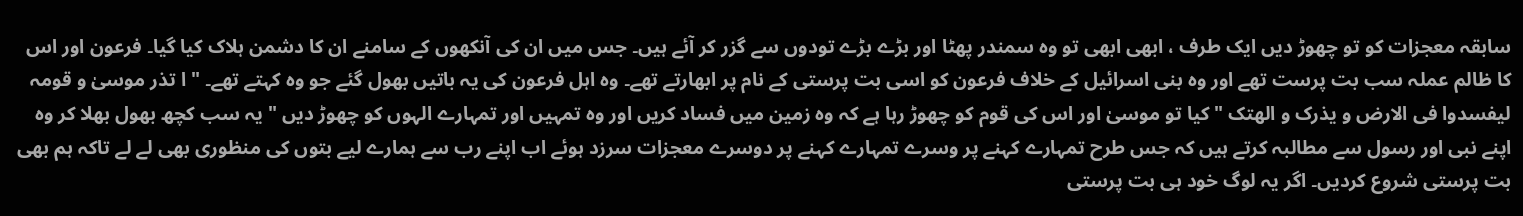سابقہ معجزات کو تو چھوڑ دیں ایک طرف ، ابھی ابھی تو وہ سمندر پھٹا اور بڑے بڑے تودوں سے گزر کر آئے ہیں۔ جس میں ان کی آنکھوں کے سامنے ان کا دشمن ہلاک کیا گیا۔ فرعون اور اس کا ظالم عملہ سب بت پرست تھے اور وہ بنی اسرائیل کے خلاف فرعون کو اسی بت پرستی کے نام پر ابھارتے تھے۔ وہ اہل فرعون کی یہ باتیں بھول گئے جو وہ کہتے تھے۔ " ا تذر موسیٰ و قومہ لیفسدوا فی الارض و یذرک و الھتک " کیا تو موسیٰ اور اس کی قوم کو چھوڑ رہا ہے کہ وہ زمین میں فساد کریں اور وہ تمہیں اور تمہارے الہوں کو چھوڑ دیں " یہ سب کچھ بھول بھلا کر وہ اپنے نبی اور رسول سے مطالبہ کرتے ہیں کہ جس طرح تمہارے کہنے پر وسرے تمہارے کہنے پر دوسرے معجزات سرزد ہوئے اب اپنے رب سے ہمارے لیے بتوں کی منظوری بھی لے لے تاکہ ہم بھی بت پرستی شروع کردیں۔ اگر یہ لوگ خود ہی بت پرستی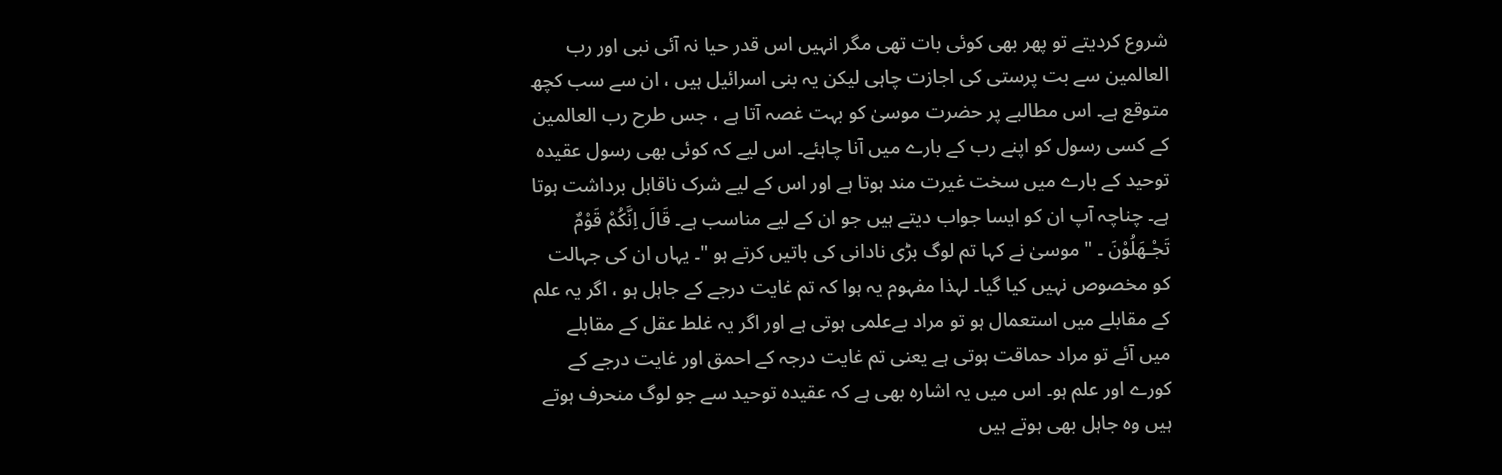شروع کردیتے تو پھر بھی کوئی بات تھی مگر انہیں اس قدر حیا نہ آئی نبی اور رب العالمین سے بت پرستی کی اجازت چاہی لیکن یہ بنی اسرائیل ہیں ، ان سے سب کچھ متوقع ہے۔ اس مطالبے پر حضرت موسیٰ کو بہت غصہ آتا ہے ، جس طرح رب العالمین کے کسی رسول کو اپنے رب کے بارے میں آنا چاہئے۔ اس لیے کہ کوئی بھی رسول عقیدہ توحید کے بارے میں سخت غیرت مند ہوتا ہے اور اس کے لیے شرک ناقابل برداشت ہوتا ہے۔ چناچہ آپ ان کو ایسا جواب دیتے ہیں جو ان کے لیے مناسب ہے۔ قَالَ اِنَّكُمْ قَوْمٌ تَجْـهَلُوْنَ ۔ " موسیٰ نے کہا تم لوگ بڑی نادانی کی باتیں کرتے ہو "۔ یہاں ان کی جہالت کو مخصوص نہیں کیا گیا۔ لہذا مفہوم یہ ہوا کہ تم غایت درجے کے جاہل ہو ، اگر یہ علم کے مقابلے میں استعمال ہو تو مراد بےعلمی ہوتی ہے اور اگر یہ غلط عقل کے مقابلے میں آئے تو مراد حماقت ہوتی ہے یعنی تم غایت درجہ کے احمق اور غایت درجے کے کورے اور علم ہو۔ اس میں یہ اشارہ بھی ہے کہ عقیدہ توحید سے جو لوگ منحرف ہوتے ہیں وہ جاہل بھی ہوتے ہیں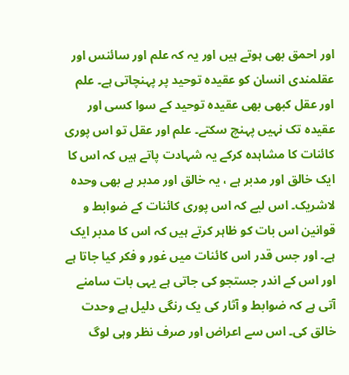اور احمق بھی ہوتے ہیں اور یہ کہ علم اور سائنس اور عقلمندی انسان کو عقیدہ توحید پر پہنچاتی ہے۔ علم اور عقل کبھی بھی عقیدہ توحید کے سوا کسی اور عقیدہ تک نہیں پہنچ سکتے۔ علم اور عقل تو اس پوری کائنات کا مشاہدہ کرکے یہ شہادت پاتے ہیں کہ اس کا ایک خالق اور مدبر ہے ، یہ خالق اور مدبر ہے بھی وحدہ لاشریک۔ اس لیے کہ اس پوری کائنات کے ضوابط و قوانین اس بات کو ظاہر کرتے ہیں کہ اس کا مدبر ایک ہے۔ اور جس قدر اس کائنات میں غور و فکر کیا جاتا ہے اور اس کے اندر جستجو کی جاتی ہے یہی بات سامنے آتی ہے کہ ضوابط و آثار کی یک رنگی دلیل ہے وحدت خالق کی۔ اس سے اعراض اور صرف نظر وہی لوگ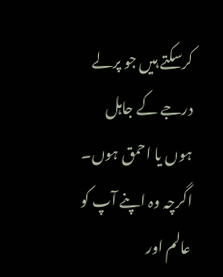کرسکتے ہیں جو پرلے درجے کے جاہل ہوں یا احمق ہوں۔ اگرچہ وہ اپنے آپ کو عالم اور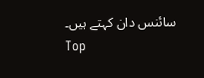سائنس دان کہتے ہیں۔
Top